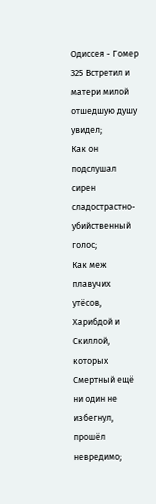Одиссея - Гомер
325 Встретил и матери милой отшедшую душу увидел;
Как он подслушал сирен сладострастно-убийственный
голос;
Как меж плавучих утёсов, Харибдой и Скиллой, которых
Смертный ещё ни один не избегнул, прошёл невредимо;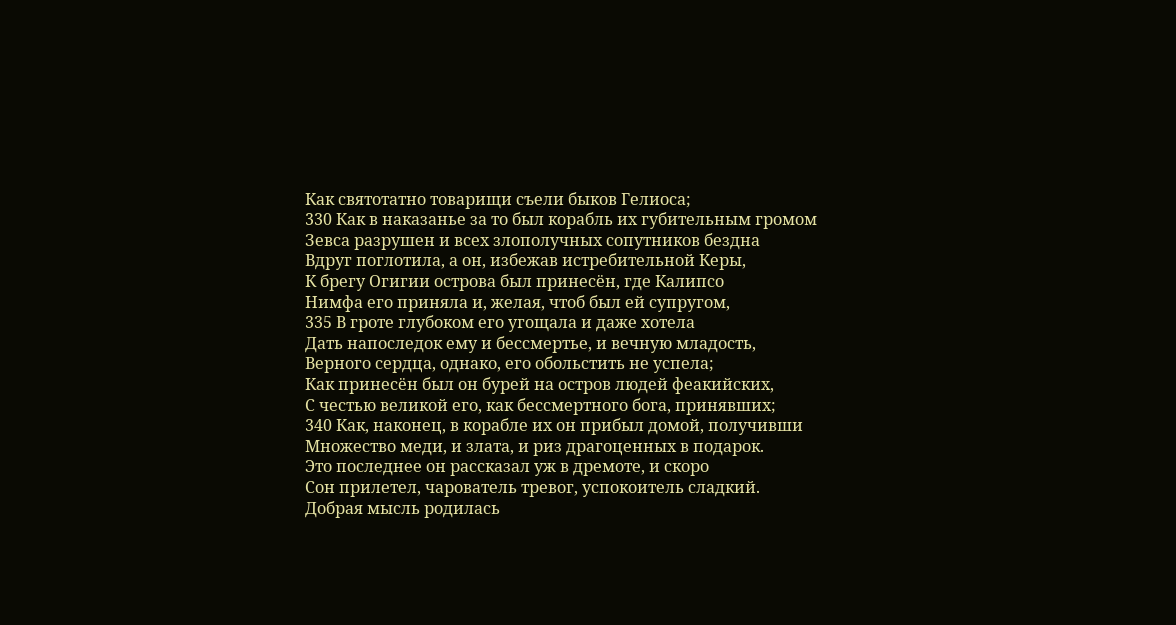Как святотатно товарищи съели быков Гелиоса;
330 Как в наказанье за то был корабль их губительным громом
Зевса разрушен и всех злополучных сопутников бездна
Вдруг поглотила, а он, избежав истребительной Керы,
К брегу Огигии острова был принесён, где Калипсо
Нимфа его приняла и, желая, чтоб был ей супругом,
335 В гроте глубоком его угощала и даже хотела
Дать напоследок ему и бессмертье, и вечную младость,
Верного сердца, однако, его обольстить не успела;
Как принесён был он бурей на остров людей феакийских,
С честью великой его, как бессмертного бога, принявших;
340 Как, наконец, в корабле их он прибыл домой, получивши
Множество меди, и злата, и риз драгоценных в подарок.
Это последнее он рассказал уж в дремоте, и скоро
Сон прилетел, чарователь тревог, успокоитель сладкий.
Добрая мысль родилась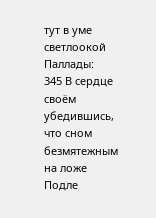тут в уме светлоокой Паллады:
345 В сердце своём убедившись, что сном безмятежным на ложе
Подле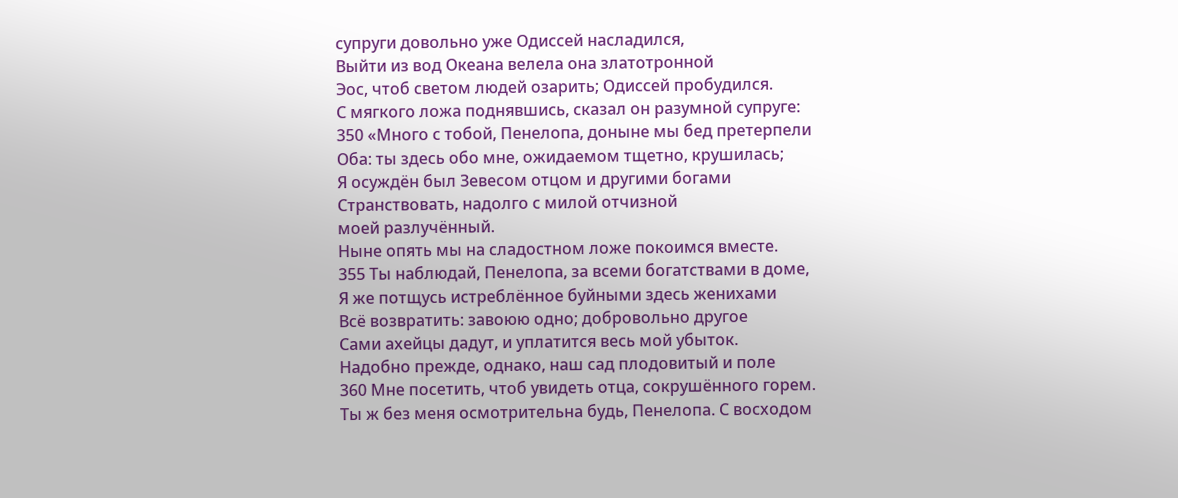супруги довольно уже Одиссей насладился,
Выйти из вод Океана велела она златотронной
Эос, чтоб светом людей озарить; Одиссей пробудился.
С мягкого ложа поднявшись, сказал он разумной супруге:
350 «Много с тобой, Пенелопа, доныне мы бед претерпели
Оба: ты здесь обо мне, ожидаемом тщетно, крушилась;
Я осуждён был Зевесом отцом и другими богами
Странствовать, надолго с милой отчизной
моей разлучённый.
Ныне опять мы на сладостном ложе покоимся вместе.
355 Ты наблюдай, Пенелопа, за всеми богатствами в доме,
Я же потщусь истреблённое буйными здесь женихами
Всё возвратить: завоюю одно; добровольно другое
Сами ахейцы дадут, и уплатится весь мой убыток.
Надобно прежде, однако, наш сад плодовитый и поле
360 Мне посетить, чтоб увидеть отца, сокрушённого горем.
Ты ж без меня осмотрительна будь, Пенелопа. С восходом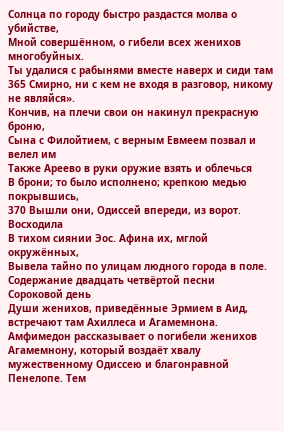Солнца по городу быстро раздастся молва о убийстве,
Мной совершённом, о гибели всех женихов многобуйных.
Ты удалися с рабынями вместе наверх и сиди там
365 Смирно, ни с кем не входя в разговор, никому не являйся».
Кончив, на плечи свои он накинул прекрасную броню,
Сына с Филойтием, с верным Евмеем позвал и велел им
Также Ареево в руки оружие взять и облечься
В брони; то было исполнено; крепкою медью покрывшись,
370 Вышли они, Одиссей впереди, из ворот. Восходила
В тихом сиянии Эос. Афина их, мглой окружённых,
Вывела тайно по улицам людного города в поле.
Содержание двадцать четвёртой песни
Сороковой день
Души женихов, приведённые Эрмием в Аид, встречают там Ахиллеса и Агамемнона. Амфимедон рассказывает о погибели женихов Агамемнону, который воздаёт хвалу мужественному Одиссею и благонравной Пенелопе. Тем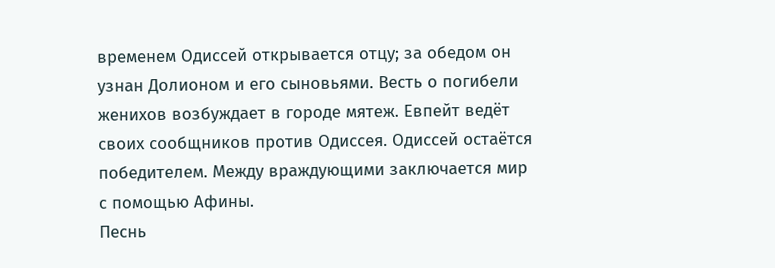временем Одиссей открывается отцу; за обедом он узнан Долионом и его сыновьями. Весть о погибели женихов возбуждает в городе мятеж. Евпейт ведёт своих сообщников против Одиссея. Одиссей остаётся победителем. Между враждующими заключается мир с помощью Афины.
Песнь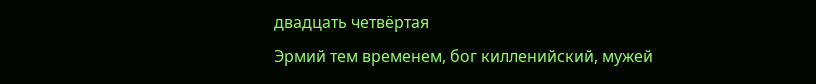двадцать четвёртая
Эрмий тем временем, бог килленийский, мужей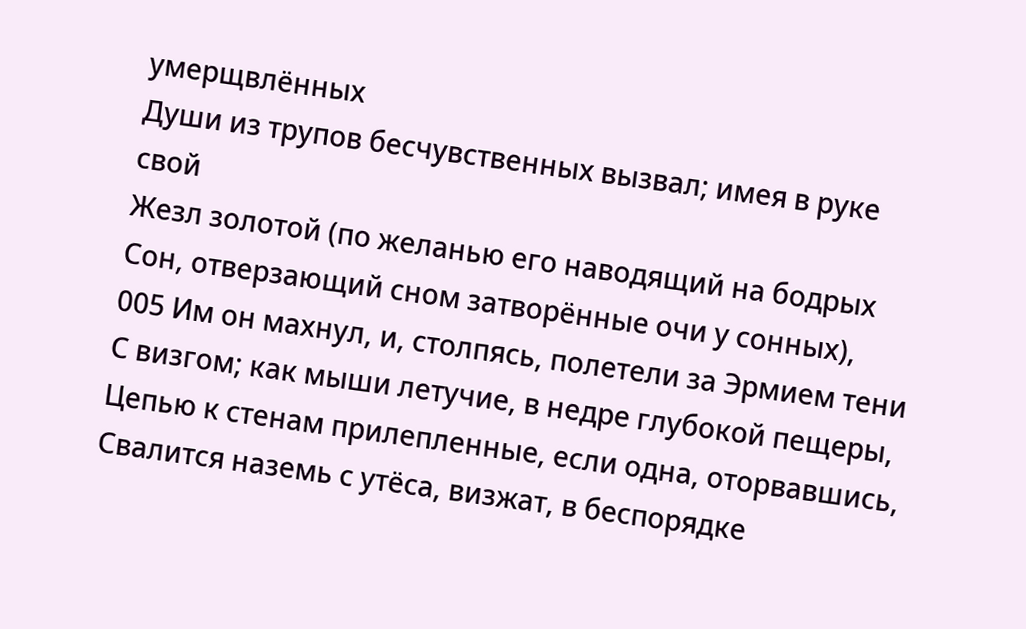умерщвлённых
Души из трупов бесчувственных вызвал; имея в руке свой
Жезл золотой (по желанью его наводящий на бодрых
Сон, отверзающий сном затворённые очи у сонных),
005 Им он махнул, и, столпясь, полетели за Эрмием тени
С визгом; как мыши летучие, в недре глубокой пещеры,
Цепью к стенам прилепленные, если одна, оторвавшись,
Свалится наземь с утёса, визжат, в беспорядке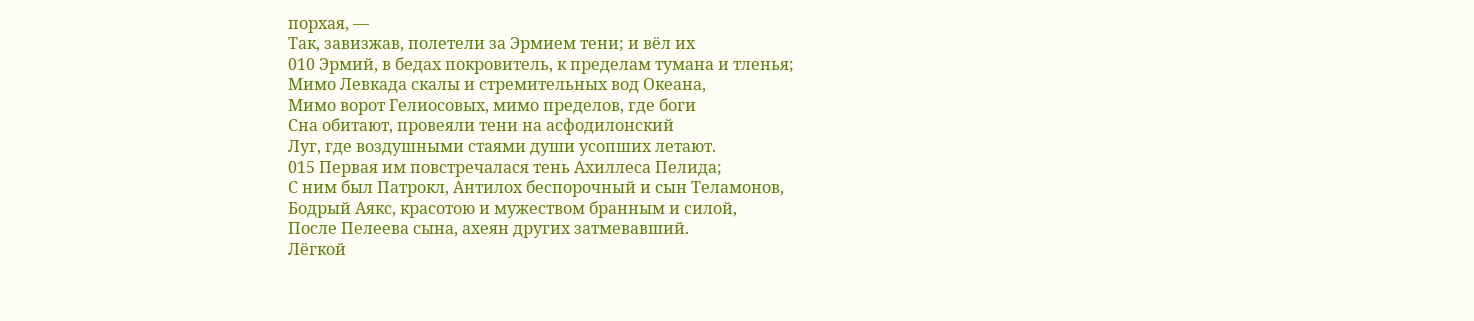порхая, —
Так, завизжав, полетели за Эрмием тени; и вёл их
010 Эрмий, в бедах покровитель, к пределам тумана и тленья;
Мимо Левкада скалы и стремительных вод Океана,
Мимо ворот Гелиосовых, мимо пределов, где боги
Сна обитают, провеяли тени на асфодилонский
Луг, где воздушными стаями души усопших летают.
015 Первая им повстречалася тень Ахиллеса Пелида;
С ним был Патрокл, Антилох беспорочный и сын Теламонов,
Бодрый Аякс, красотою и мужеством бранным и силой,
После Пелеева сына, ахеян других затмевавший.
Лёгкой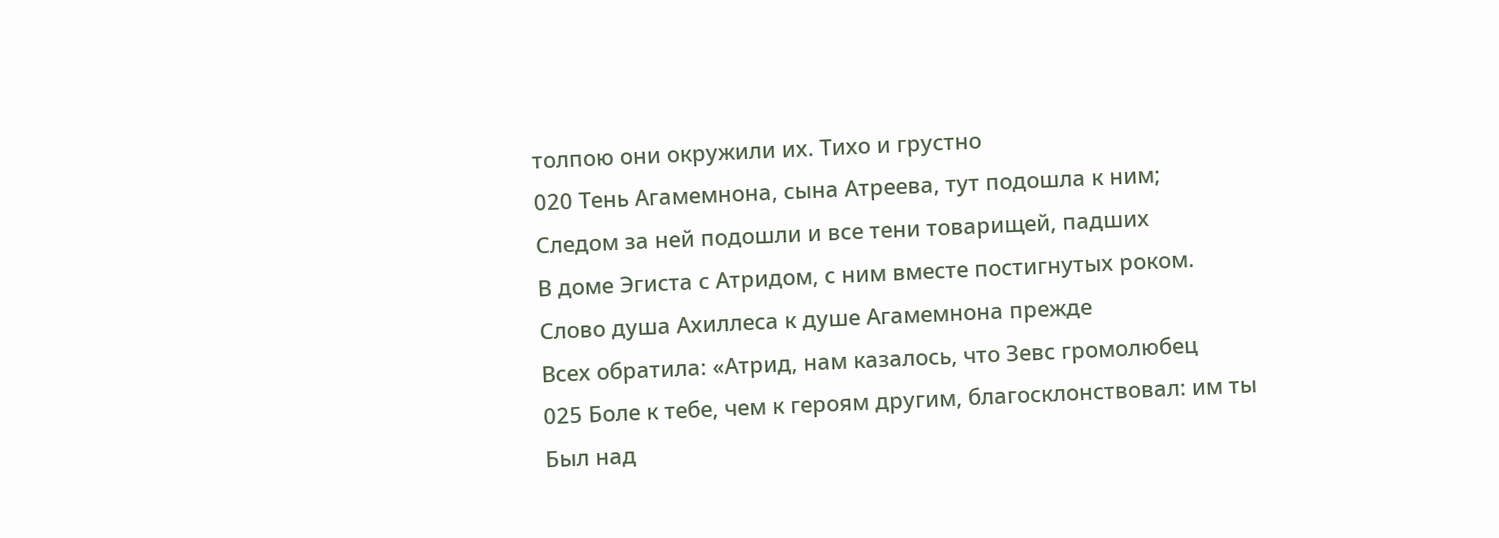толпою они окружили их. Тихо и грустно
020 Тень Агамемнона, сына Атреева, тут подошла к ним;
Следом за ней подошли и все тени товарищей, падших
В доме Эгиста с Атридом, с ним вместе постигнутых роком.
Слово душа Ахиллеса к душе Агамемнона прежде
Всех обратила: «Атрид, нам казалось, что Зевс громолюбец
025 Боле к тебе, чем к героям другим, благосклонствовал: им ты
Был над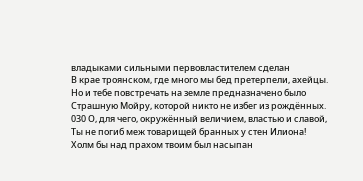владыками сильными первовластителем сделан
В крае троянском, где много мы бед претерпели, ахейцы.
Но и тебе повстречать на земле предназначено было
Страшную Мойру, которой никто не избег из рождённых.
030 О, для чего, окружённый величием, властью и славой,
Ты не погиб меж товарищей бранных у стен Илиона!
Холм бы над прахом твоим был насыпан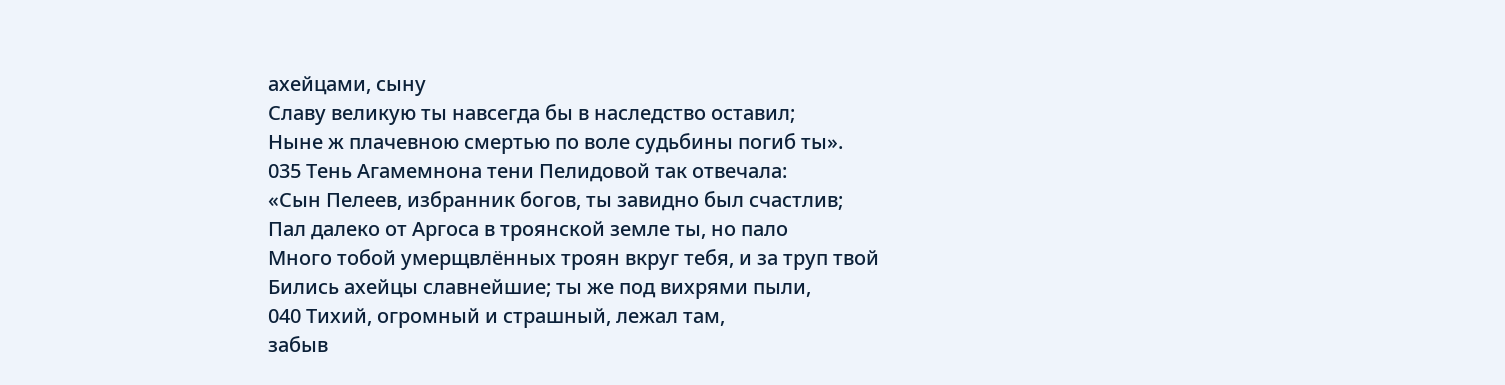ахейцами, сыну
Славу великую ты навсегда бы в наследство оставил;
Ныне ж плачевною смертью по воле судьбины погиб ты».
035 Тень Агамемнона тени Пелидовой так отвечала:
«Сын Пелеев, избранник богов, ты завидно был счастлив;
Пал далеко от Аргоса в троянской земле ты, но пало
Много тобой умерщвлённых троян вкруг тебя, и за труп твой
Бились ахейцы славнейшие; ты же под вихрями пыли,
040 Тихий, огромный и страшный, лежал там,
забыв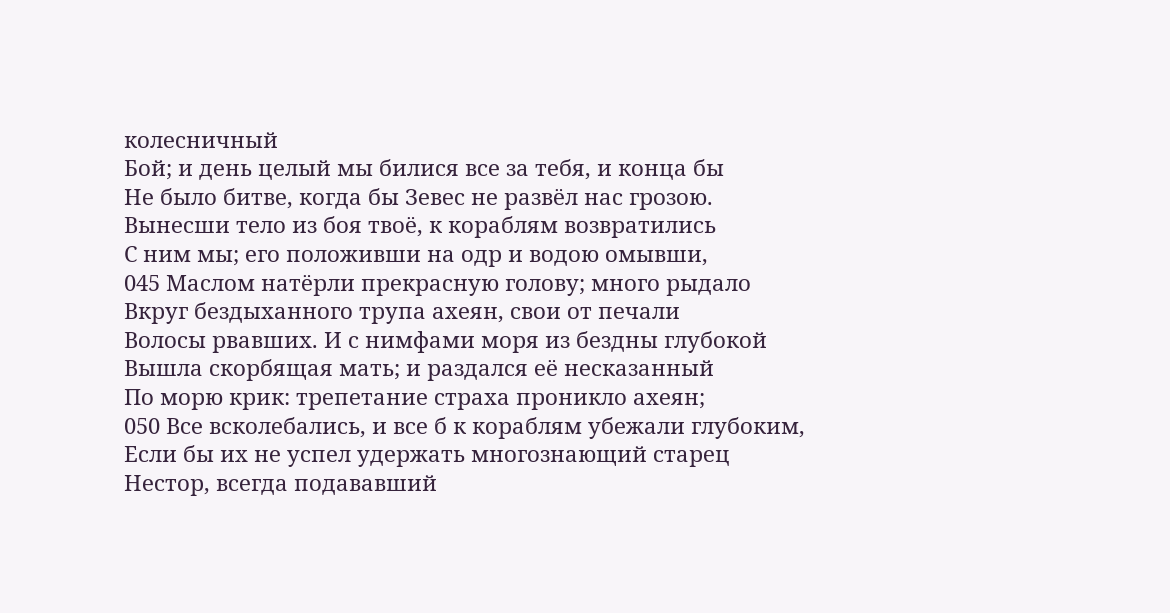колесничный
Бой; и день целый мы билися все за тебя, и конца бы
Не было битве, когда бы Зевес не развёл нас грозою.
Вынесши тело из боя твоё, к кораблям возвратились
С ним мы; его положивши на одр и водою омывши,
045 Маслом натёрли прекрасную голову; много рыдало
Вкруг бездыханного трупа ахеян, свои от печали
Волосы рвавших. И с нимфами моря из бездны глубокой
Вышла скорбящая мать; и раздался её несказанный
По морю крик: трепетание страха проникло ахеян;
050 Все всколебались, и все б к кораблям убежали глубоким,
Если бы их не успел удержать многознающий старец
Нестор, всегда подававший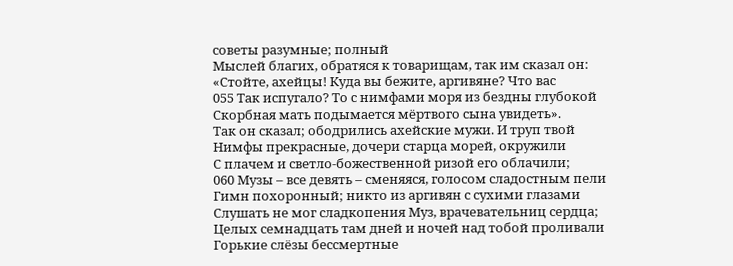советы разумные; полный
Мыслей благих, обратяся к товарищам, так им сказал он:
«Стойте, ахейцы! Куда вы бежите, аргивяне? Что вас
055 Так испугало? То с нимфами моря из бездны глубокой
Скорбная мать подымается мёртвого сына увидеть».
Так он сказал; ободрились ахейские мужи. И труп твой
Нимфы прекрасные, дочери старца морей, окружили
С плачем и светло-божественной ризой его облачили;
060 Музы – все девять – сменяяся, голосом сладостным пели
Гимн похоронный; никто из аргивян с сухими глазами
Слушать не мог сладкопения Муз, врачевательниц сердца;
Целых семнадцать там дней и ночей над тобой проливали
Горькие слёзы бессмертные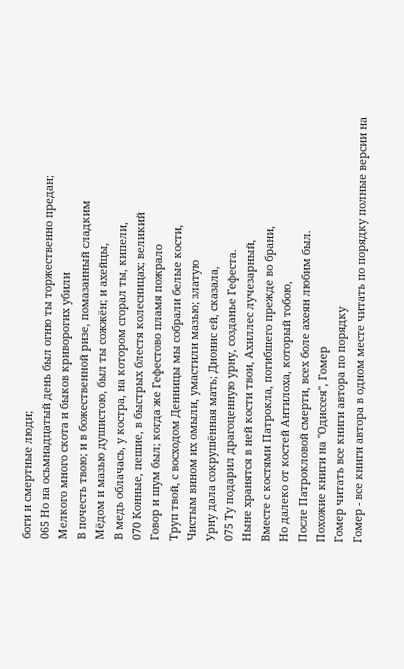боги и смертные люди;
065 Но на осьмнадцатый день был огню ты торжественно предан;
Мелкого много скота и быков криворогих убили
В почесть твою; и в божественной ризе, помазанный сладким
Мёдом и мазью душистою, был ты сожжён; и ахейцы,
В медь облачась, у костра, на котором сгорал ты, кипели,
070 Конные, пешие, в быстрых блестя колесницах; великий
Говор и шум был; когда же Гефестово пламя пожрало
Труп твой, с восходом Денницы мы собрали белые кости,
Чистым вином их омыли, умастили мазью; златую
Урну дала сокрушённая мать; Дионис ей, сказала,
075 Ту подарил драгоценную урну, созданье Гефеста.
Ныне хранятся в ней кости твои, Ахиллес лучезарный,
Вместе с костями Патрокла, погибшего прежде во брани,
Но далеко от костей Антилоха, который тобою,
После Патрокловой смерти, всех боле ахеян любим был.
Похожие книги на "Одиссея", Гомер
Гомер читать все книги автора по порядку
Гомер - все книги автора в одном месте читать по порядку полные версии на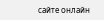сайте онлайн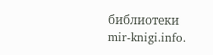библиотеки mir-knigi.info.